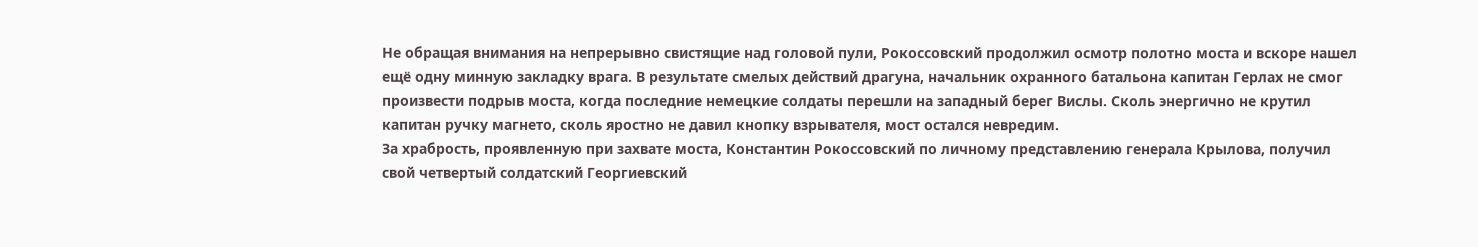Не обращая внимания на непрерывно свистящие над головой пули, Рокоссовский продолжил осмотр полотно моста и вскоре нашел ещё одну минную закладку врага. В результате смелых действий драгуна, начальник охранного батальона капитан Герлах не смог произвести подрыв моста, когда последние немецкие солдаты перешли на западный берег Вислы. Сколь энергично не крутил капитан ручку магнето, сколь яростно не давил кнопку взрывателя, мост остался невредим.
За храбрость, проявленную при захвате моста, Константин Рокоссовский по личному представлению генерала Крылова, получил свой четвертый солдатский Георгиевский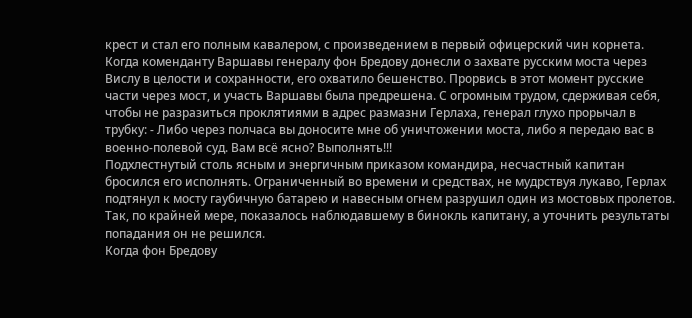крест и стал его полным кавалером, с произведением в первый офицерский чин корнета.
Когда коменданту Варшавы генералу фон Бредову донесли о захвате русским моста через Вислу в целости и сохранности, его охватило бешенство. Прорвись в этот момент русские части через мост, и участь Варшавы была предрешена. С огромным трудом, сдерживая себя, чтобы не разразиться проклятиями в адрес размазни Герлаха, генерал глухо прорычал в трубку: - Либо через полчаса вы доносите мне об уничтожении моста, либо я передаю вас в военно-полевой суд. Вам всё ясно? Выполнять!!!
Подхлестнутый столь ясным и энергичным приказом командира, несчастный капитан бросился его исполнять. Ограниченный во времени и средствах, не мудрствуя лукаво, Герлах подтянул к мосту гаубичную батарею и навесным огнем разрушил один из мостовых пролетов. Так, по крайней мере, показалось наблюдавшему в бинокль капитану, а уточнить результаты попадания он не решился.
Когда фон Бредову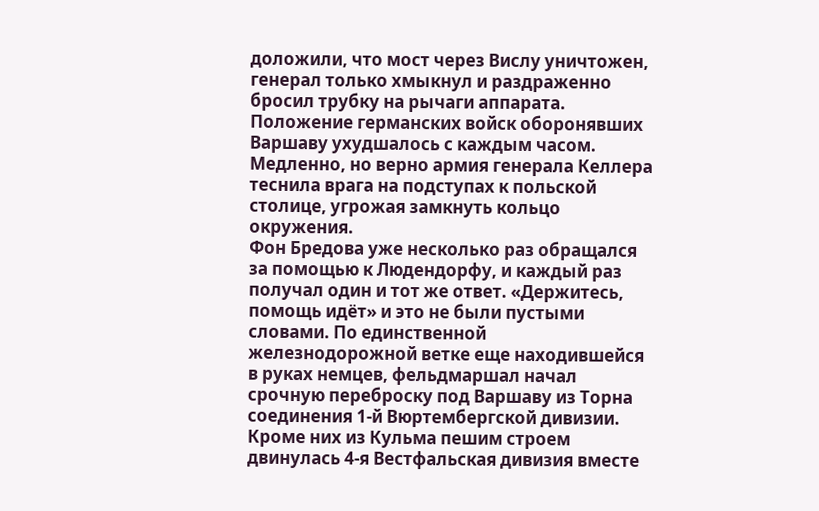доложили, что мост через Вислу уничтожен, генерал только хмыкнул и раздраженно бросил трубку на рычаги аппарата. Положение германских войск оборонявших Варшаву ухудшалось с каждым часом. Медленно, но верно армия генерала Келлера теснила врага на подступах к польской столице, угрожая замкнуть кольцо окружения.
Фон Бредова уже несколько раз обращался за помощью к Людендорфу, и каждый раз получал один и тот же ответ. «Держитесь, помощь идёт» и это не были пустыми словами. По единственной железнодорожной ветке еще находившейся в руках немцев, фельдмаршал начал срочную переброску под Варшаву из Торна соединения 1-й Вюртембергской дивизии. Кроме них из Кульма пешим строем двинулась 4-я Вестфальская дивизия вместе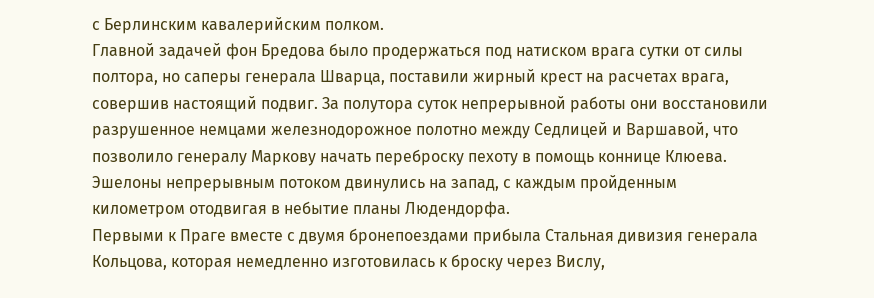с Берлинским кавалерийским полком.
Главной задачей фон Бредова было продержаться под натиском врага сутки от силы полтора, но саперы генерала Шварца, поставили жирный крест на расчетах врага, совершив настоящий подвиг. За полутора суток непрерывной работы они восстановили разрушенное немцами железнодорожное полотно между Седлицей и Варшавой, что позволило генералу Маркову начать переброску пехоту в помощь коннице Клюева. Эшелоны непрерывным потоком двинулись на запад, с каждым пройденным километром отодвигая в небытие планы Людендорфа.
Первыми к Праге вместе с двумя бронепоездами прибыла Стальная дивизия генерала Кольцова, которая немедленно изготовилась к броску через Вислу,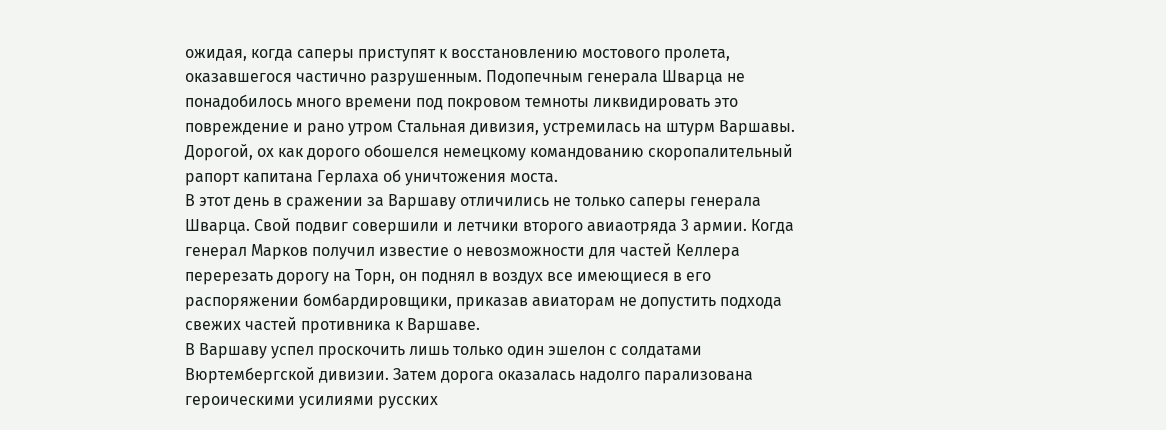ожидая, когда саперы приступят к восстановлению мостового пролета, оказавшегося частично разрушенным. Подопечным генерала Шварца не понадобилось много времени под покровом темноты ликвидировать это повреждение и рано утром Стальная дивизия, устремилась на штурм Варшавы. Дорогой, ох как дорого обошелся немецкому командованию скоропалительный рапорт капитана Герлаха об уничтожения моста.
В этот день в сражении за Варшаву отличились не только саперы генерала Шварца. Свой подвиг совершили и летчики второго авиаотряда 3 армии. Когда генерал Марков получил известие о невозможности для частей Келлера перерезать дорогу на Торн, он поднял в воздух все имеющиеся в его распоряжении бомбардировщики, приказав авиаторам не допустить подхода свежих частей противника к Варшаве.
В Варшаву успел проскочить лишь только один эшелон с солдатами Вюртембергской дивизии. Затем дорога оказалась надолго парализована героическими усилиями русских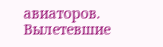авиаторов. Вылетевшие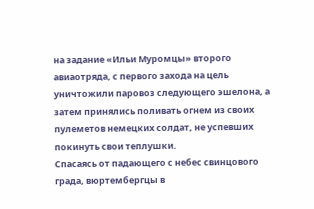на задание «Ильи Муромцы» второго авиаотряда, с первого захода на цель уничтожили паровоз следующего эшелона, а затем принялись поливать огнем из своих пулеметов немецких солдат, не успевших покинуть свои теплушки.
Спасаясь от падающего с небес свинцового града, вюртембергцы в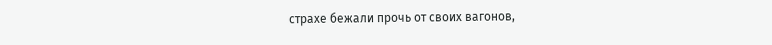страхе бежали прочь от своих вагонов,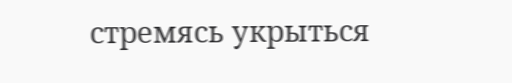стремясь укрыться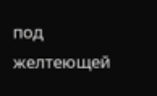под желтеющей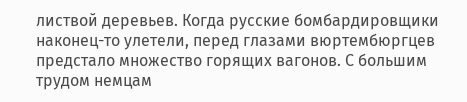листвой деревьев. Когда русские бомбардировщики наконец-то улетели, перед глазами вюртембюргцев предстало множество горящих вагонов. С большим трудом немцам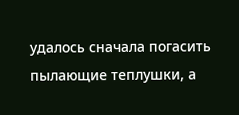удалось сначала погасить пылающие теплушки, а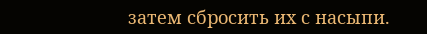затем сбросить их с насыпи.